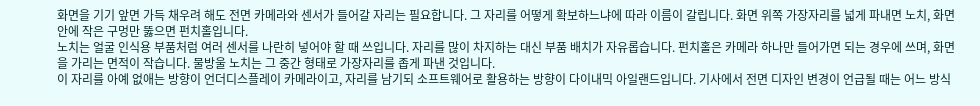화면을 기기 앞면 가득 채우려 해도 전면 카메라와 센서가 들어갈 자리는 필요합니다. 그 자리를 어떻게 확보하느냐에 따라 이름이 갈립니다. 화면 위쪽 가장자리를 넓게 파내면 노치, 화면 안에 작은 구멍만 뚫으면 펀치홀입니다.
노치는 얼굴 인식용 부품처럼 여러 센서를 나란히 넣어야 할 때 쓰입니다. 자리를 많이 차지하는 대신 부품 배치가 자유롭습니다. 펀치홀은 카메라 하나만 들어가면 되는 경우에 쓰며, 화면을 가리는 면적이 작습니다. 물방울 노치는 그 중간 형태로 가장자리를 좁게 파낸 것입니다.
이 자리를 아예 없애는 방향이 언더디스플레이 카메라이고, 자리를 남기되 소프트웨어로 활용하는 방향이 다이내믹 아일랜드입니다. 기사에서 전면 디자인 변경이 언급될 때는 어느 방식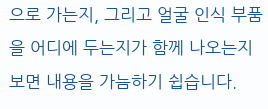으로 가는지, 그리고 얼굴 인식 부품을 어디에 두는지가 함께 나오는지 보면 내용을 가늠하기 쉽습니다.